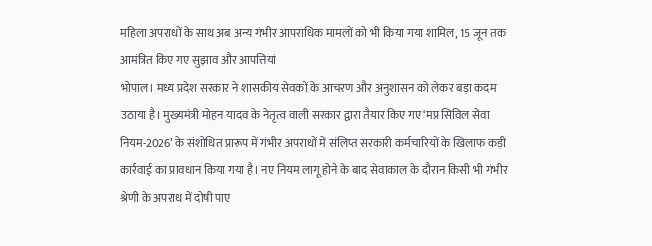महिला अपराधों के साथ अब अन्य गंभीर आपराधिक मामलों को भी किया गया शामिल, 15 जून तक आमंत्रित किए गए सुझाव और आपत्तियां
भोपाल। मध्य प्रदेश सरकार ने शासकीय सेवकों के आचरण और अनुशासन को लेकर बड़ा कदम उठाया है। मुख्यमंत्री मोहन यादव के नेतृत्व वाली सरकार द्वारा तैयार किए गए ‘मप्र सिविल सेवा नियम-2026’ के संशोधित प्रारूप में गंभीर अपराधों में संलिप्त सरकारी कर्मचारियों के खिलाफ कड़ी कार्रवाई का प्रावधान किया गया है। नए नियम लागू होने के बाद सेवाकाल के दौरान किसी भी गंभीर श्रेणी के अपराध में दोषी पाए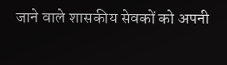जाने वाले शासकीय सेवकों को अपनी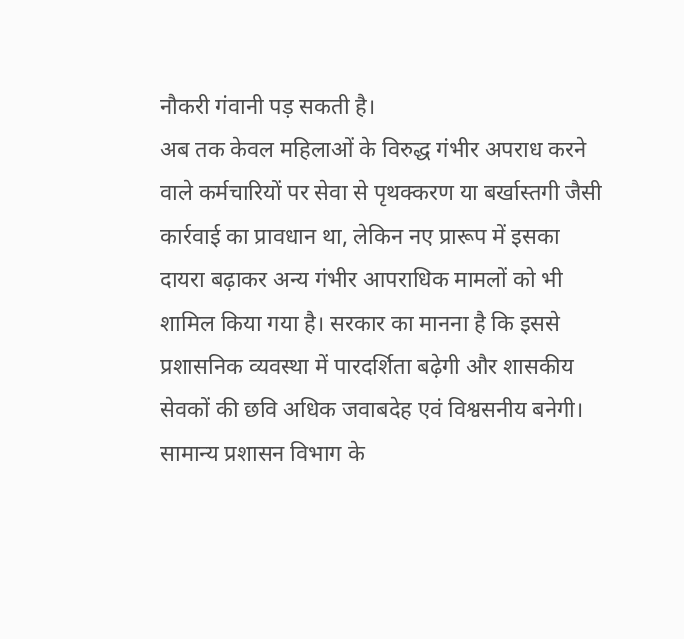नौकरी गंवानी पड़ सकती है।
अब तक केवल महिलाओं के विरुद्ध गंभीर अपराध करने वाले कर्मचारियों पर सेवा से पृथक्करण या बर्खास्तगी जैसी कार्रवाई का प्रावधान था, लेकिन नए प्रारूप में इसका दायरा बढ़ाकर अन्य गंभीर आपराधिक मामलों को भी शामिल किया गया है। सरकार का मानना है कि इससे प्रशासनिक व्यवस्था में पारदर्शिता बढ़ेगी और शासकीय सेवकों की छवि अधिक जवाबदेह एवं विश्वसनीय बनेगी।
सामान्य प्रशासन विभाग के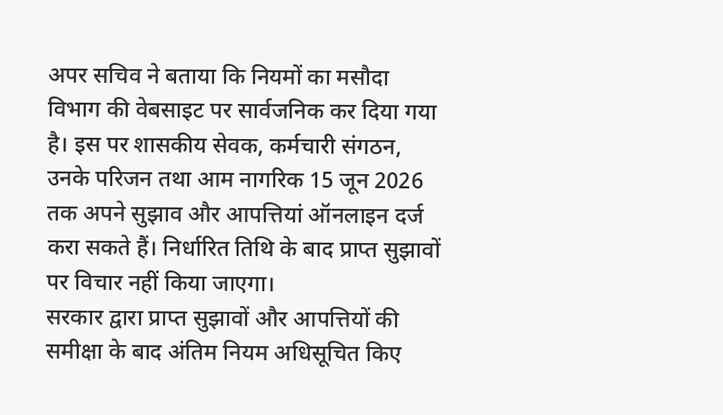अपर सचिव ने बताया कि नियमों का मसौदा विभाग की वेबसाइट पर सार्वजनिक कर दिया गया है। इस पर शासकीय सेवक, कर्मचारी संगठन, उनके परिजन तथा आम नागरिक 15 जून 2026 तक अपने सुझाव और आपत्तियां ऑनलाइन दर्ज करा सकते हैं। निर्धारित तिथि के बाद प्राप्त सुझावों पर विचार नहीं किया जाएगा।
सरकार द्वारा प्राप्त सुझावों और आपत्तियों की समीक्षा के बाद अंतिम नियम अधिसूचित किए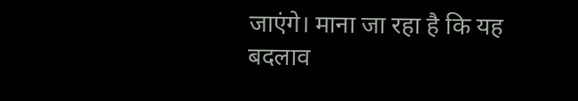जाएंगे। माना जा रहा है कि यह बदलाव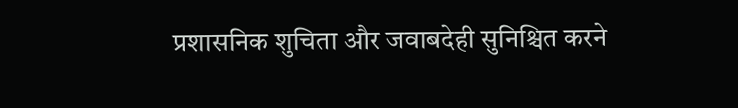प्रशासनिक शुचिता और जवाबदेही सुनिश्चित करने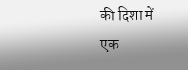की दिशा में एक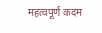महत्वपूर्ण कदम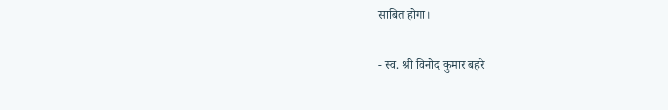साबित होगा।

- स्व. श्री विनोद कुमार बहरे